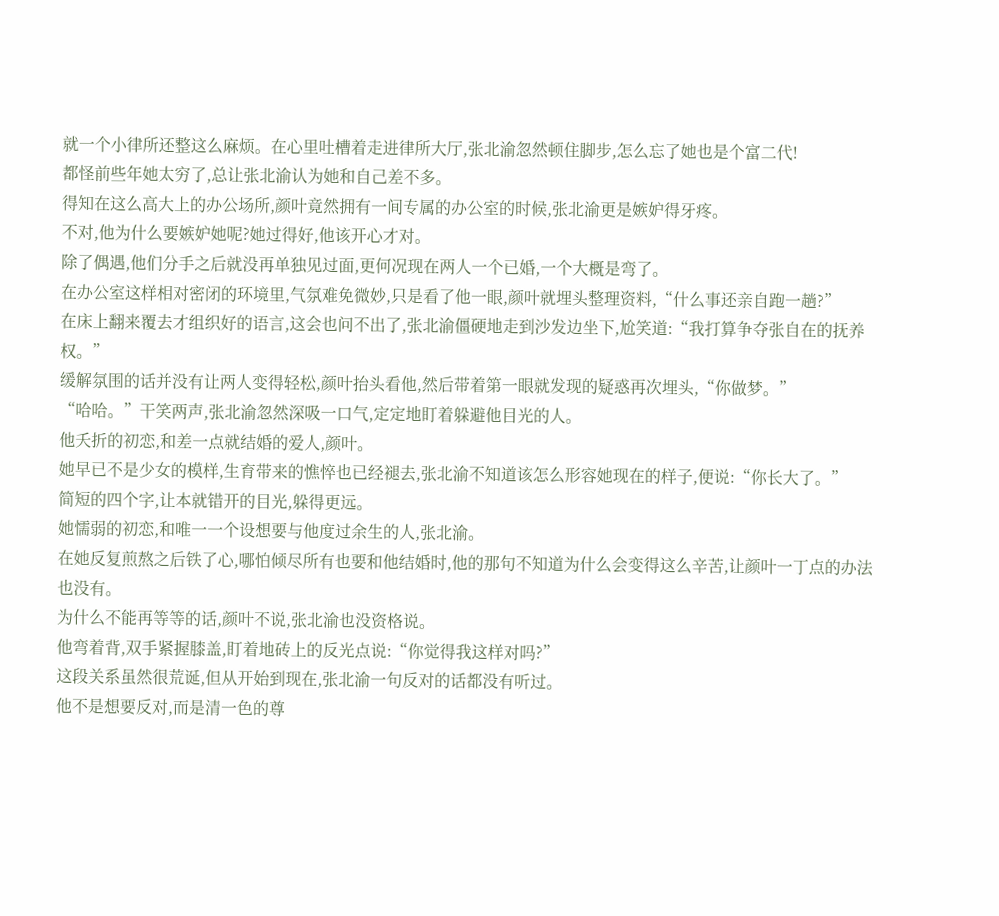就一个小律所还整这么麻烦。在心里吐槽着走进律所大厅,张北渝忽然顿住脚步,怎么忘了她也是个富二代!
都怪前些年她太穷了,总让张北渝认为她和自己差不多。
得知在这么高大上的办公场所,颜叶竟然拥有一间专属的办公室的时候,张北渝更是嫉妒得牙疼。
不对,他为什么要嫉妒她呢?她过得好,他该开心才对。
除了偶遇,他们分手之后就没再单独见过面,更何况现在两人一个已婚,一个大概是弯了。
在办公室这样相对密闭的环境里,气氛难免微妙,只是看了他一眼,颜叶就埋头整理资料,“什么事还亲自跑一趟?”
在床上翻来覆去才组织好的语言,这会也问不出了,张北渝僵硬地走到沙发边坐下,尬笑道:“我打算争夺张自在的抚养权。”
缓解氛围的话并没有让两人变得轻松,颜叶抬头看他,然后带着第一眼就发现的疑惑再次埋头,“你做梦。”
“哈哈。”干笑两声,张北渝忽然深吸一口气,定定地盯着躲避他目光的人。
他夭折的初恋,和差一点就结婚的爱人,颜叶。
她早已不是少女的模样,生育带来的憔悴也已经褪去,张北渝不知道该怎么形容她现在的样子,便说:“你长大了。”
简短的四个字,让本就错开的目光,躲得更远。
她懦弱的初恋,和唯一一个设想要与他度过余生的人,张北渝。
在她反复煎熬之后铁了心,哪怕倾尽所有也要和他结婚时,他的那句不知道为什么会变得这么辛苦,让颜叶一丁点的办法也没有。
为什么不能再等等的话,颜叶不说,张北渝也没资格说。
他弯着背,双手紧握膝盖,盯着地砖上的反光点说:“你觉得我这样对吗?”
这段关系虽然很荒诞,但从开始到现在,张北渝一句反对的话都没有听过。
他不是想要反对,而是清一色的尊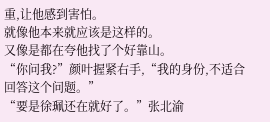重,让他感到害怕。
就像他本来就应该是这样的。
又像是都在夸他找了个好靠山。
“你问我?”颜叶握紧右手,“我的身份,不适合回答这个问题。”
“要是徐珮还在就好了。”张北渝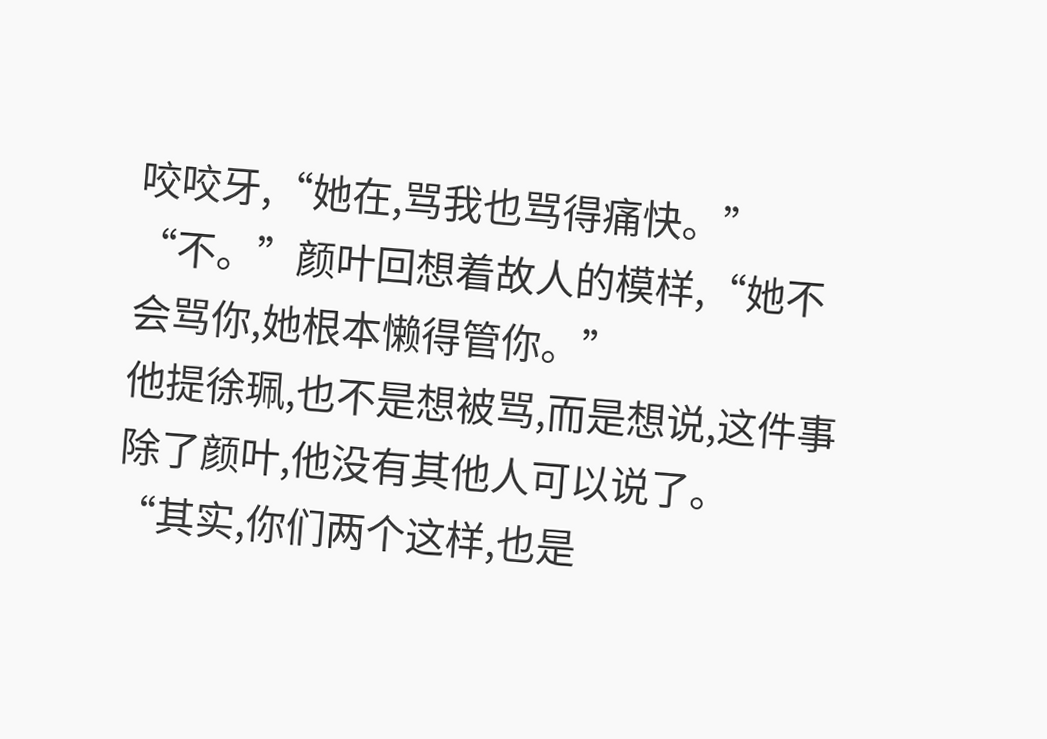咬咬牙,“她在,骂我也骂得痛快。”
“不。”颜叶回想着故人的模样,“她不会骂你,她根本懒得管你。”
他提徐珮,也不是想被骂,而是想说,这件事除了颜叶,他没有其他人可以说了。
“其实,你们两个这样,也是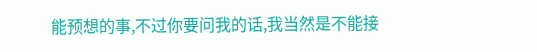能预想的事,不过你要问我的话,我当然是不能接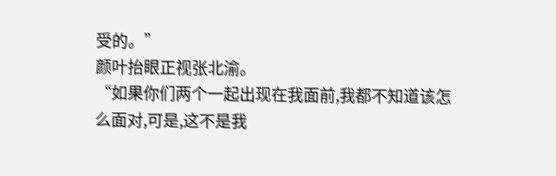受的。”
颜叶抬眼正视张北渝。
“如果你们两个一起出现在我面前,我都不知道该怎么面对,可是,这不是我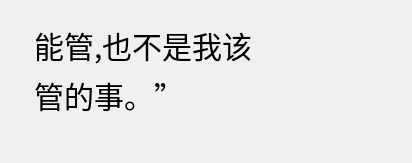能管,也不是我该管的事。”